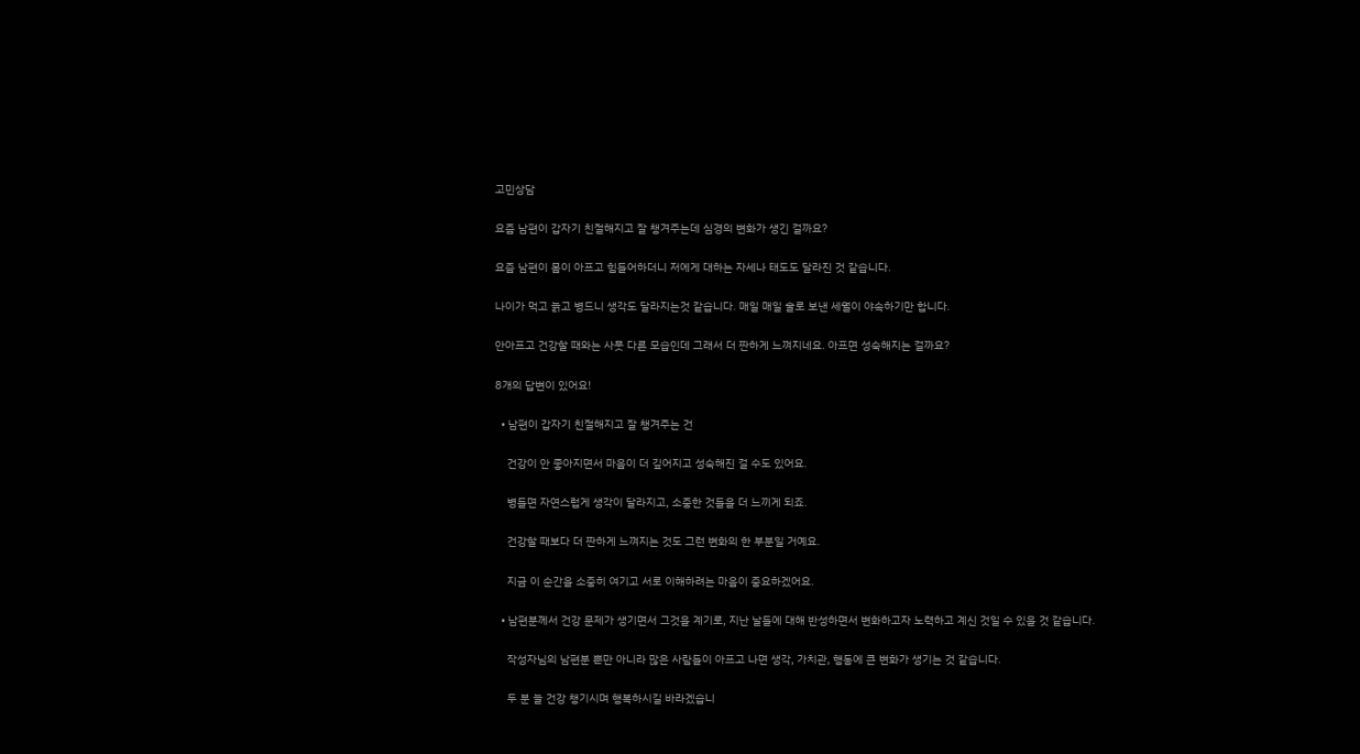고민상담

요즘 남편이 갑자기 친절해지고 잘 챙겨주는데 심경의 변화가 생긴 걸까요?

요즘 남편이 몸이 아프고 힘들어하더니 저에게 대하는 자세나 태도도 달라진 것 같습니다.

나이가 먹고 늙고 병드니 생각도 달라지는것 같습니다. 매일 매일 술로 보낸 세월이 야속하기만 합니다.

안아프고 건강할 때와는 사뭇 다른 모습인데 그래서 더 짠하게 느껴지네요. 아프면 성숙해지는 걸까요?

8개의 답변이 있어요!

  • 남편이 갑자기 친절해지고 잘 챙겨주는 건

    건강이 안 좋아지면서 마음이 더 깊어지고 성숙해진 걸 수도 있어요.

    병들면 자연스럽게 생각이 달라지고, 소중한 것들을 더 느끼게 되죠.

    건강할 때보다 더 짠하게 느껴지는 것도 그런 변화의 한 부분일 거예요.

    지금 이 순간을 소중히 여기고 서로 이해하려는 마음이 중요하겠어요.

  • 남편분께서 건강 문제가 생기면서 그것을 계기로, 지난 날들에 대해 반성하면서 변화하고자 노력하고 계신 것일 수 있을 것 같습니다.

    작성자님의 남편분 뿐만 아니라 많은 사람들이 아프고 나면 생각, 가치관, 행동에 큰 변화가 생기는 것 같습니다.

    두 분 늘 건강 챙기시며 행복하시길 바라겠습니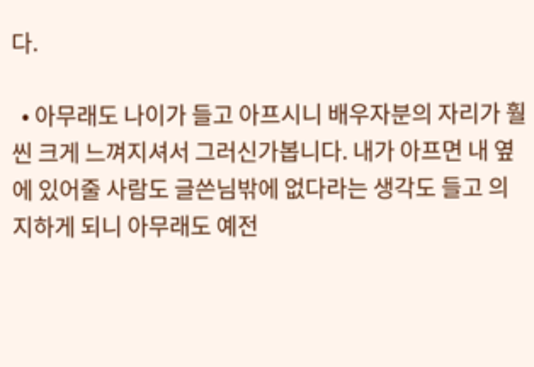다.

  • 아무래도 나이가 들고 아프시니 배우자분의 자리가 훨씬 크게 느껴지셔서 그러신가봅니다. 내가 아프면 내 옆에 있어줄 사람도 글쓴님밖에 없다라는 생각도 들고 의지하게 되니 아무래도 예전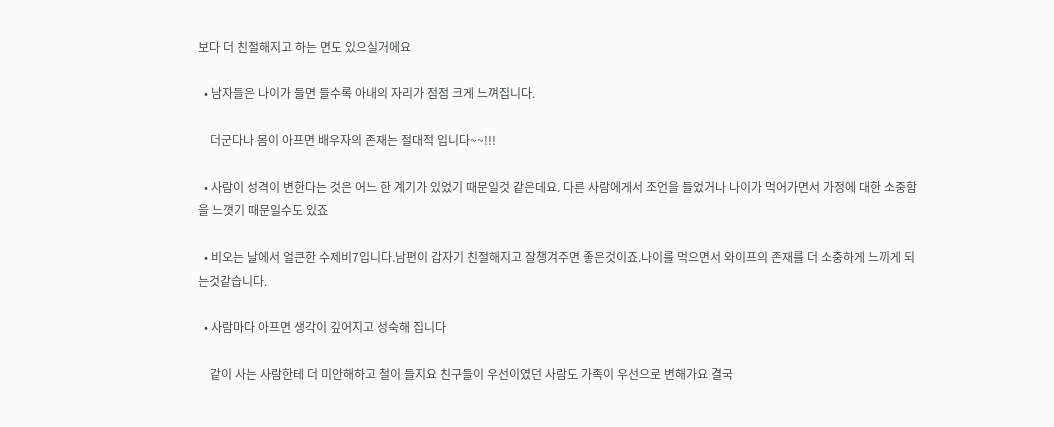보다 더 친절해지고 하는 면도 있으실거에요

  • 남자들은 나이가 들면 들수록 아내의 자리가 점점 크게 느껴집니다.

    더군다나 몸이 아프면 배우자의 존재는 절대적 입니다~~!!!

  • 사람이 성격이 변한다는 것은 어느 한 계기가 있었기 때문일것 같은데요. 다른 사람에게서 조언을 들었거나 나이가 먹어가면서 가정에 대한 소중함을 느꼇기 때문일수도 있죠

  • 비오는 날에서 얼큰한 수제비7입니다.남편이 갑자기 친절해지고 잘챙겨주면 좋은것이죠.나이를 먹으면서 와이프의 존재를 더 소중하게 느끼게 되는것같습니다.

  • 사람마다 아프면 생각이 깊어지고 성숙해 집니다

    같이 사는 사람한테 더 미안해하고 철이 들지요 친구들이 우선이였던 사람도 가족이 우선으로 변해가요 결국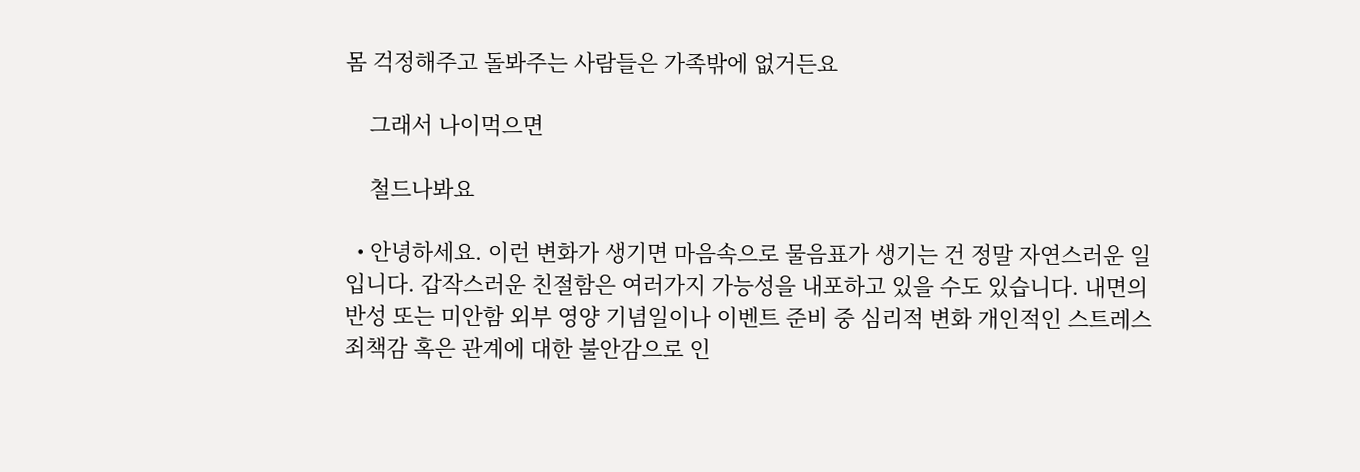몸 걱정해주고 돌봐주는 사람들은 가족밖에 없거든요

    그래서 나이먹으면

    철드나봐요

  • 안녕하세요. 이런 변화가 생기면 마음속으로 물음표가 생기는 건 정말 자연스러운 일입니다. 갑작스러운 친절함은 여러가지 가능성을 내포하고 있을 수도 있습니다. 내면의 반성 또는 미안함 외부 영양 기념일이나 이벤트 준비 중 심리적 변화 개인적인 스트레스 죄책감 혹은 관계에 대한 불안감으로 인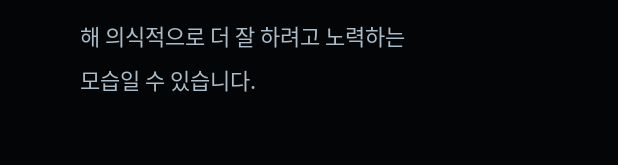해 의식적으로 더 잘 하려고 노력하는 모습일 수 있습니다.